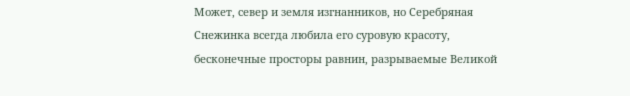Может, север и земля изгнанников, но Серебряная Снежинка всегда любила его суровую красоту, бесконечные просторы равнин, разрываемые Великой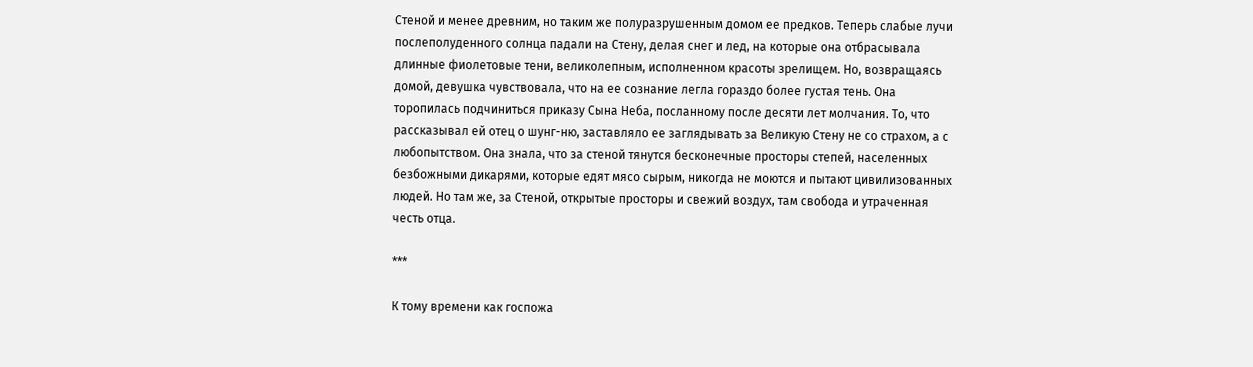Стеной и менее древним, но таким же полуразрушенным домом ее предков. Теперь слабые лучи послеполуденного солнца падали на Стену, делая снег и лед, на которые она отбрасывала длинные фиолетовые тени, великолепным, исполненном красоты зрелищем. Но, возвращаясь домой, девушка чувствовала, что на ее сознание легла гораздо более густая тень. Она торопилась подчиниться приказу Сына Неба, посланному после десяти лет молчания. То, что рассказывал ей отец о шунг-ню, заставляло ее заглядывать за Великую Стену не со страхом, а с любопытством. Она знала, что за стеной тянутся бесконечные просторы степей, населенных безбожными дикарями, которые едят мясо сырым, никогда не моются и пытают цивилизованных людей. Но там же, за Стеной, открытые просторы и свежий воздух, там свобода и утраченная честь отца.

***

К тому времени как госпожа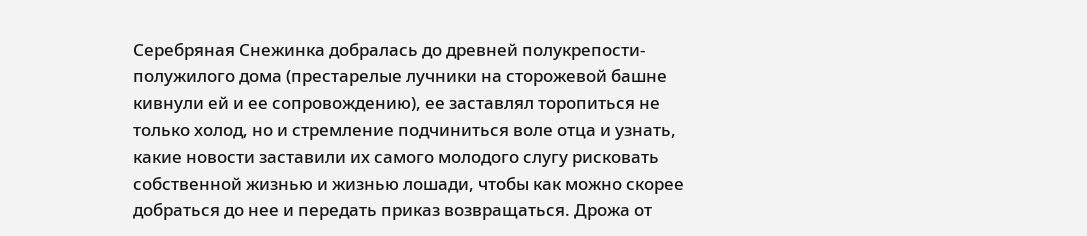Серебряная Снежинка добралась до древней полукрепости-полужилого дома (престарелые лучники на сторожевой башне кивнули ей и ее сопровождению), ее заставлял торопиться не только холод, но и стремление подчиниться воле отца и узнать, какие новости заставили их самого молодого слугу рисковать собственной жизнью и жизнью лошади, чтобы как можно скорее добраться до нее и передать приказ возвращаться. Дрожа от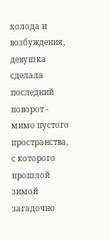холода и возбуждения, девушка сделала последний поворот - мимо пустого пространства, с которого прошлой зимой загадочно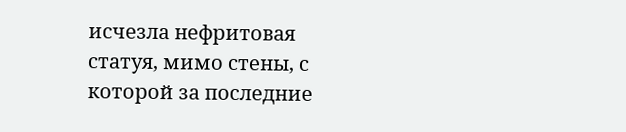исчезла нефритовая статуя, мимо стены, с которой за последние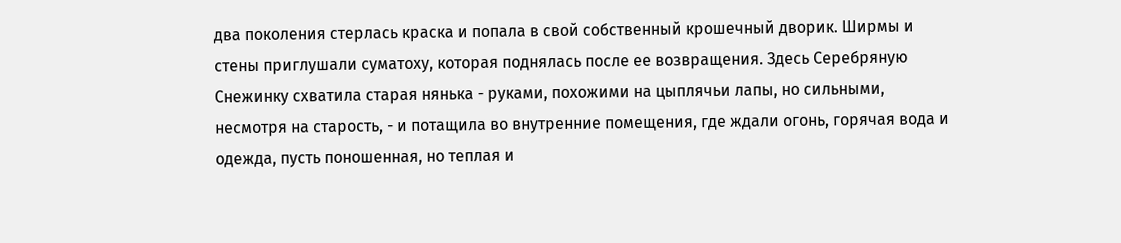два поколения стерлась краска и попала в свой собственный крошечный дворик. Ширмы и стены приглушали суматоху, которая поднялась после ее возвращения. Здесь Серебряную Снежинку схватила старая нянька - руками, похожими на цыплячьи лапы, но сильными, несмотря на старость, - и потащила во внутренние помещения, где ждали огонь, горячая вода и одежда, пусть поношенная, но теплая и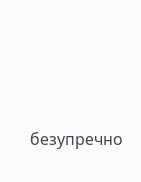безупречно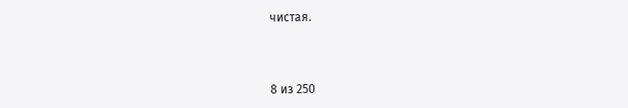чистая.



8 из 250